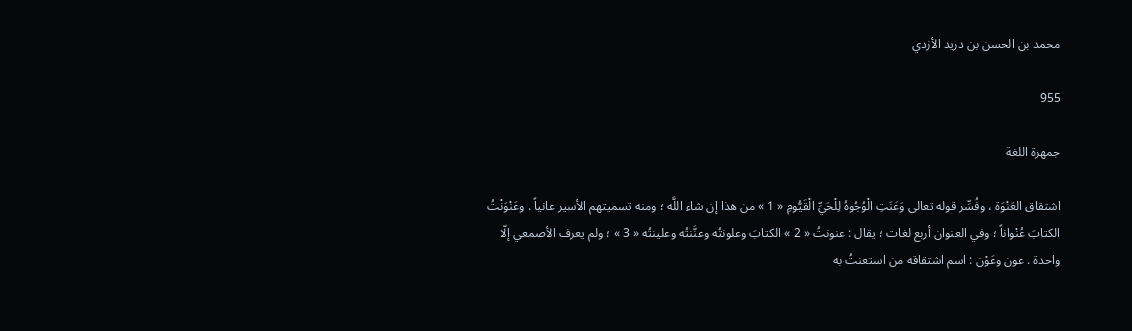محمد بن الحسن بن دريد الأزدي

955

جمهرة اللغة

اشتقاق العَنْوَة ، وفُسِّر قوله تعالى وَعَنَتِ الْوُجُوهُ لِلْحَيِّ الْقَيُّومِ « 1 » من هذا إن شاء اللَّه ؛ ومنه تسميتهم الأسير عانياً . وعَنْوَنْتُ الكتابَ عُنْواناً ؛ وفي العنوان أربع لغات ؛ يقال : عنونتُ « 2 » الكتابَ وعلونتُه وعنَّنتُه وعلينتُه « 3 » ؛ ولم يعرف الأصمعي إلّا واحدة . عون وعَوْن : اسم اشتقاقه من استعنتُ به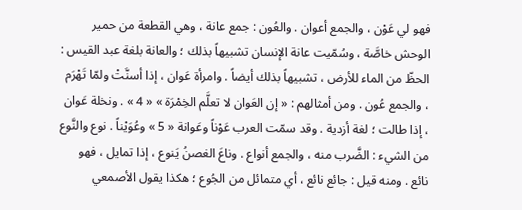فهو لي عَوْن ، والجمع أعوان . والعُون : جمع عانة ، وهي القطعة من حمير الوحش خاصَّة ، وسُمّيت عانة الإنسان تشبيهاً بذلك ؛ والعانة بلغة عبد القيس : الحظّ من الماء للأرض ، تشبيهاً بذلك أيضاً . وامرأة عَوان ، إذا أسنَّتْ ولمّا تَهْرَم ، والجمع عُون . ومن أمثالهم : « إن العَوان لا تعلَّم الخِمْرَة » « 4 » . ونخلة عَوان ، إذا طالت ؛ لغة أزدية . وقد سمّت العرب عَوْناً وعَوانة « 5 » وعُوَيْناً . نوع والنَّوع من الشيء : الضَّرب منه ، والجمع أنواع . وناعَ الغصنُ يَنوع ، إذا تمايل ، فهو نائع . ومنه قيل : جائع نائع ، أي متمائل من الجُوع ؛ هكذا يقول الأصمعي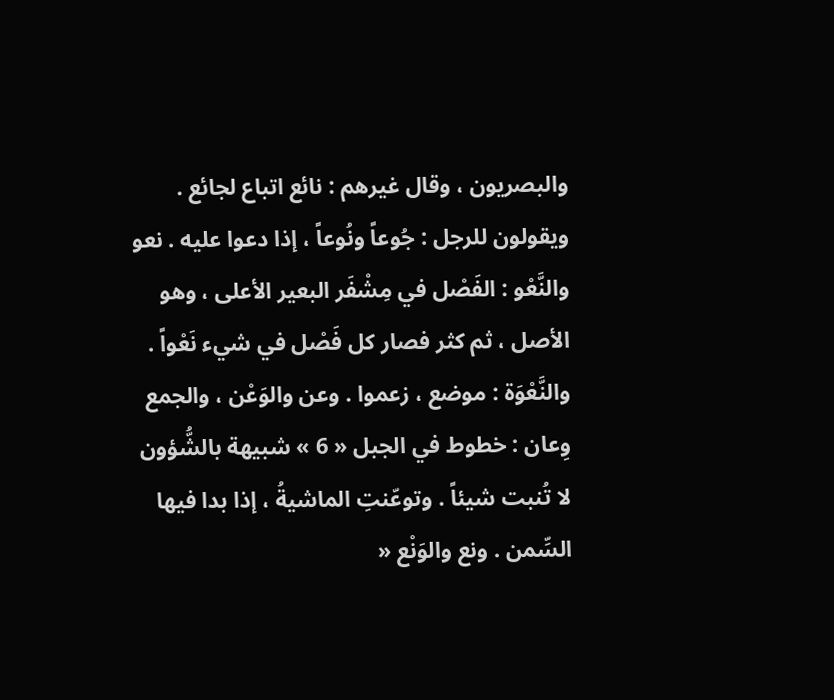والبصريون ، وقال غيرهم : نائع اتباع لجائع . ويقولون للرجل : جُوعاً ونُوعاً ، إذا دعوا عليه . نعو والنَّعْو : الفَصْل في مِشْفَر البعير الأعلى ، وهو الأصل ، ثم كثر فصار كل فَصْل في شيء نَعْواً . والنَّعْوَة : موضع ، زعموا . وعن والوَعْن ، والجمع وِعان : خطوط في الجبل « 6 » شبيهة بالشُّؤون لا تُنبت شيئاً . وتوعّنتِ الماشيةُ ، إذا بدا فيها السِّمن . ونع والوَنْع «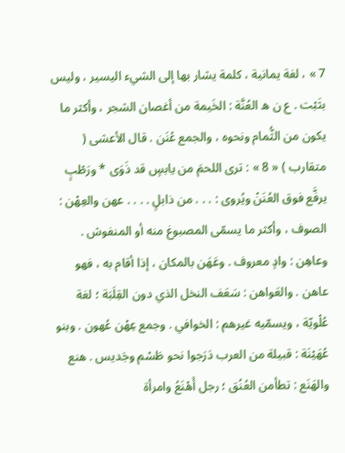7 » ، لغة يمانية ، كلمة يشار بها إلى الشيء اليسير ، وليس بثَبْت . ع ن ه العُنَّة : الخَيمة من أغصان الشجر ، وأكثر ما يكون من الثُّمام ونحوه ، والجمع عُنَن . قال الأعشى ( متقارب ) « 8 » : ترى اللحمَ من يابسٍ قد ذَوَى * ورَطْبٍ يرفَّع فوق العُنَنْ ويُروى : . . . من ذابلٍ . . . . عهن والعِهْن : الصوف ، وأكثر ما يسمّى المصبوغ منه أو المنفوش . وعاهِن : وادٍ معروف . وعَهَن بالمكان ، إذا أقام به ، فهو عاهن . والعَواهن : سَعَف النخل الذي دون القِلَبَة ؛ لغة عُلْويّة ، ويسمّيه غيرهم : الخوافي . وجمع عِهْن عُهون . وبنو عُهَيْنَة : قبيلة من العرب دَرَجوا نحو طَسْم وجَديس . هنع والهَنَع : تطأمن العُنُق ؛ رجل أَهْنَعُ وامرأة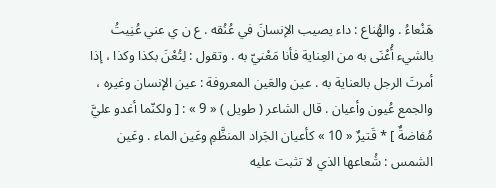هَنْعاءُ . والهُناع : داء يصيب الإنسانَ في عُنُقه . ع ن ي عني عُنِيتُ بالشيء أُعْنَى به من العِناية فأنا مَعْنيّ به . وتقول : لِتُعْنَ بكذا وكذا ، إذا أمرتَ الرجل بالعناية به . عين والعَين المعروفة : عين الإنسان وغيره ، والجمع عُيون وأعيان . قال الشاعر ( طويل ) « 9 » : [ ولكنّما أغدو عليَّ مُفاضةٌ ] * قَتيرٌ « 10 » كأعيان الجَراد المنظَّمِ وعَين الماء . وعَين الشمس : شُعاعها الذي لا تثبت عليه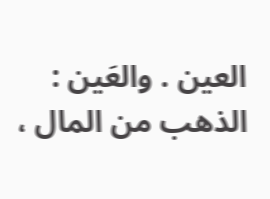العين . والعَين : الذهب من المال ،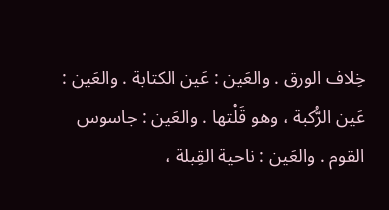خِلاف الورق . والعَين : عَين الكتابة . والعَين : عَين الرُّكبة ، وهو قَلْتها . والعَين : جاسوس القوم . والعَين : ناحية القِبلة ،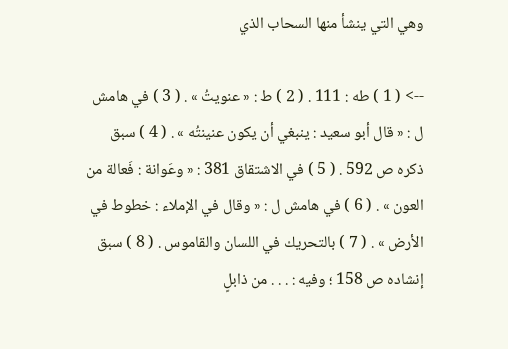وهي التي ينشأ منها السحاب الذي

--> ( 1 ) طه : 111 . ( 2 ) ط : « عنويتُ » . ( 3 ) في هامش ل : « قال أبو سعيد : ينبغي أن يكون عنينتُه » . ( 4 ) سبق ذكره ص 592 . ( 5 ) في الاشتقاق 381 : « وعَوانة : فَعالة من العون » . ( 6 ) في هامش ل : « وقال في الإملاء : خطوط في الأرض » . ( 7 ) بالتحريك في اللسان والقاموس . ( 8 ) سبق إنشاده ص 158 ؛ وفيه : . . . من ذابلٍ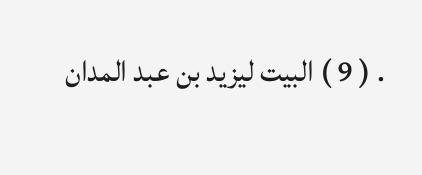. ( 9 ) البيت ليزيد بن عبد المدان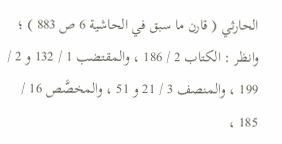الحارثي ( قارن ما سبق في الحاشية 6 ص 883 ) ؛ وانظر : الكتاب 2 / 186 ، والمقتضب 1 / 132 و 2 / 199 ، والمنصف 3 / 21 و 51 ، والمخصَّص 16 / 185 ،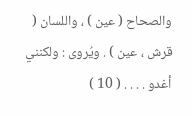والصحاح ( عين ) ، واللسان ( قرش ، عين ) . ويُروى : ولكنني أغدو . . . . ( 10 )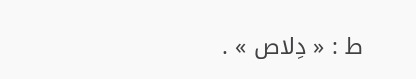ط : « دِلاص » .